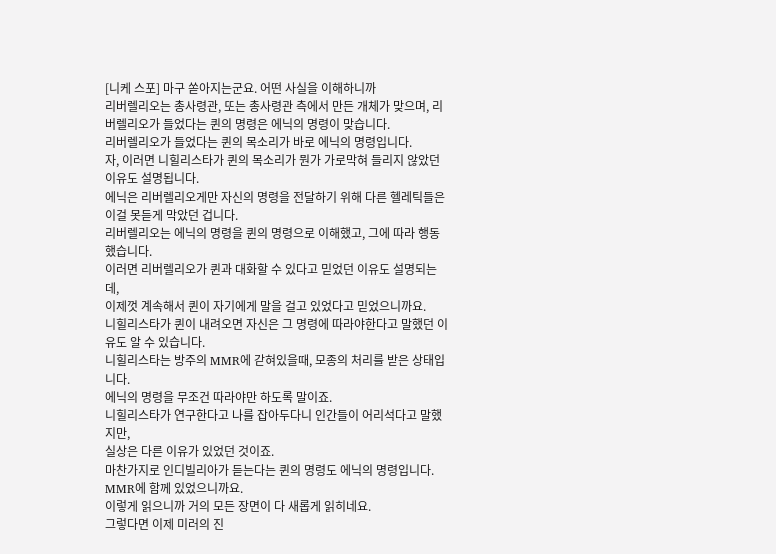[니케 스포] 마구 쏟아지는군요. 어떤 사실을 이해하니까
리버렐리오는 총사령관, 또는 총사령관 측에서 만든 개체가 맞으며, 리버렐리오가 들었다는 퀸의 명령은 에닉의 명령이 맞습니다.
리버렐리오가 들었다는 퀸의 목소리가 바로 에닉의 명령입니다.
자, 이러면 니힐리스타가 퀸의 목소리가 뭔가 가로막혀 들리지 않았던 이유도 설명됩니다.
에닉은 리버렐리오게만 자신의 명령을 전달하기 위해 다른 헬레틱들은 이걸 못듣게 막았던 겁니다.
리버렐리오는 에닉의 명령을 퀸의 명령으로 이해했고, 그에 따라 행동했습니다.
이러면 리버렐리오가 퀸과 대화할 수 있다고 믿었던 이유도 설명되는데,
이제껏 계속해서 퀸이 자기에게 말을 걸고 있었다고 믿었으니까요.
니힐리스타가 퀸이 내려오면 자신은 그 명령에 따라야한다고 말했던 이유도 알 수 있습니다.
니힐리스타는 방주의 MMR에 갇혀있을때, 모종의 처리를 받은 상태입니다.
에닉의 명령을 무조건 따라야만 하도록 말이죠.
니힐리스타가 연구한다고 나를 잡아두다니 인간들이 어리석다고 말했지만,
실상은 다른 이유가 있었던 것이죠.
마찬가지로 인디빌리아가 듣는다는 퀸의 명령도 에닉의 명령입니다.
MMR에 함께 있었으니까요.
이렇게 읽으니까 거의 모든 장면이 다 새롭게 읽히네요.
그렇다면 이제 미러의 진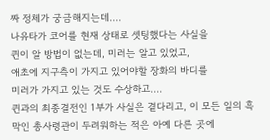짜 정체가 궁금해지는데....
나유타가 코어를 현재 상태로 셋팅했다는 사실을
퀸이 알 방법이 없는데, 미러는 알고 있었고,
애초에 지구측이 가지고 있어야할 장화의 바디를
미러가 가지고 있는 것도 수상하고....
퀸과의 최종결전인 1부가 사실은 곁다리고, 이 모든 일의 흑막인 총사령관이 두려워하는 적은 아예 다른 곳에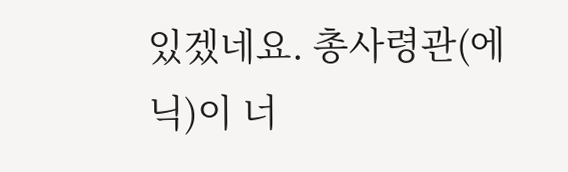있겠네요. 총사령관(에닉)이 너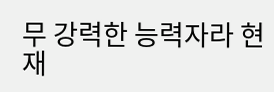무 강력한 능력자라 현재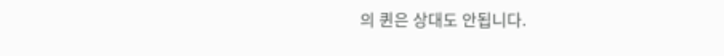의 퀸은 상대도 안됩니다.